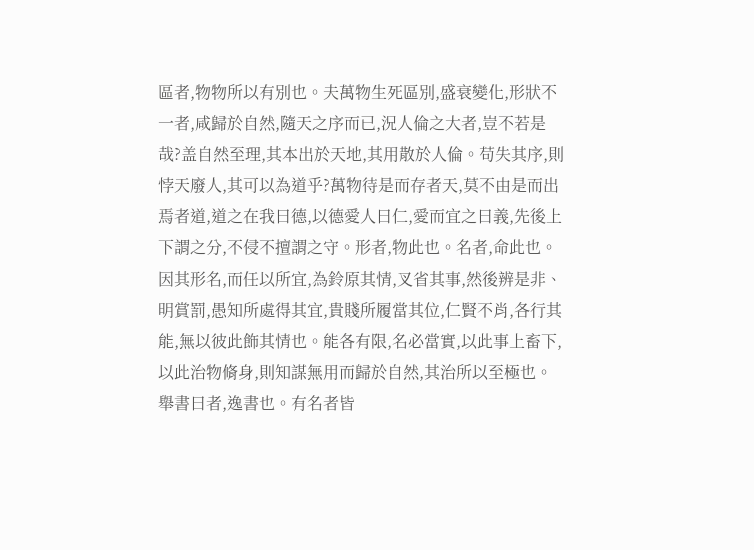區者,物物所以有別也。夫萬物生死區別,盛衰變化,形狀不一者,咸歸於自然,隨天之序而已,況人倫之大者,豈不若是哉?盖自然至理,其本出於天地,其用散於人倫。苟失其序,則悖天廢人,其可以為道乎?萬物待是而存者天,莫不由是而出焉者道,道之在我曰德,以德愛人曰仁,愛而宜之曰義,先後上下謂之分,不侵不擅謂之守。形者,物此也。名者,命此也。
因其形名,而任以所宜,為鈴原其情,叉省其事,然後辨是非、明賞罰,愚知所處得其宜,貴賤所履當其位,仁賢不肖,各行其能,無以彼此飾其情也。能各有限,名必當實,以此事上畜下,以此治物脩身,則知謀無用而歸於自然,其治所以至極也。舉書曰者,逸書也。有名者皆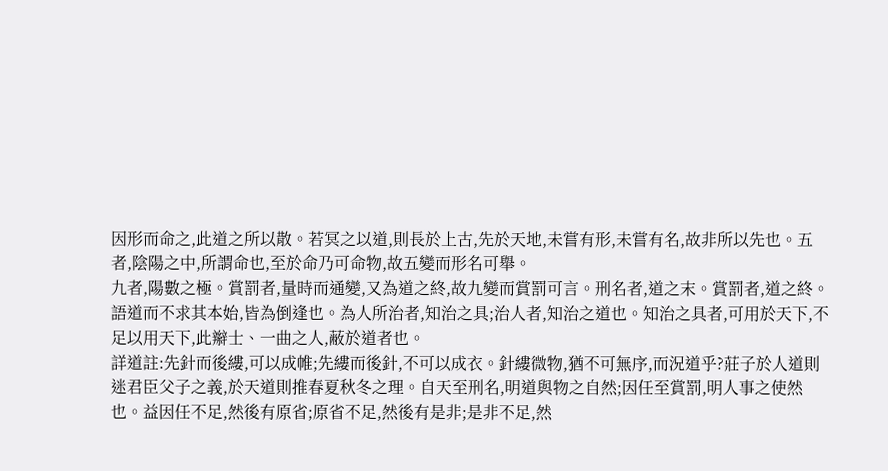因形而命之,此道之所以散。若冥之以道,則長於上古,先於天地,未嘗有形,未嘗有名,故非所以先也。五者,陰陽之中,所謂命也,至於命乃可命物,故五變而形名可舉。
九者,陽數之極。賞罰者,量時而通變,又為道之終,故九變而賞罰可言。刑名者,道之末。賞罰者,道之終。語道而不求其本始,皆為倒逢也。為人所治者,知治之具;治人者,知治之道也。知治之具者,可用於天下,不足以用天下,此辮士、一曲之人,蔽於道者也。
詳道註:先針而後縷,可以成帷;先縷而後針,不可以成衣。針縷微物,猶不可無序,而況道乎?莊子於人道則迷君臣父子之義,於天道則推春夏秋冬之理。自天至刑名,明道與物之自然;因任至賞罰,明人事之使然也。益因任不足,然後有原省;原省不足,然後有是非;是非不足,然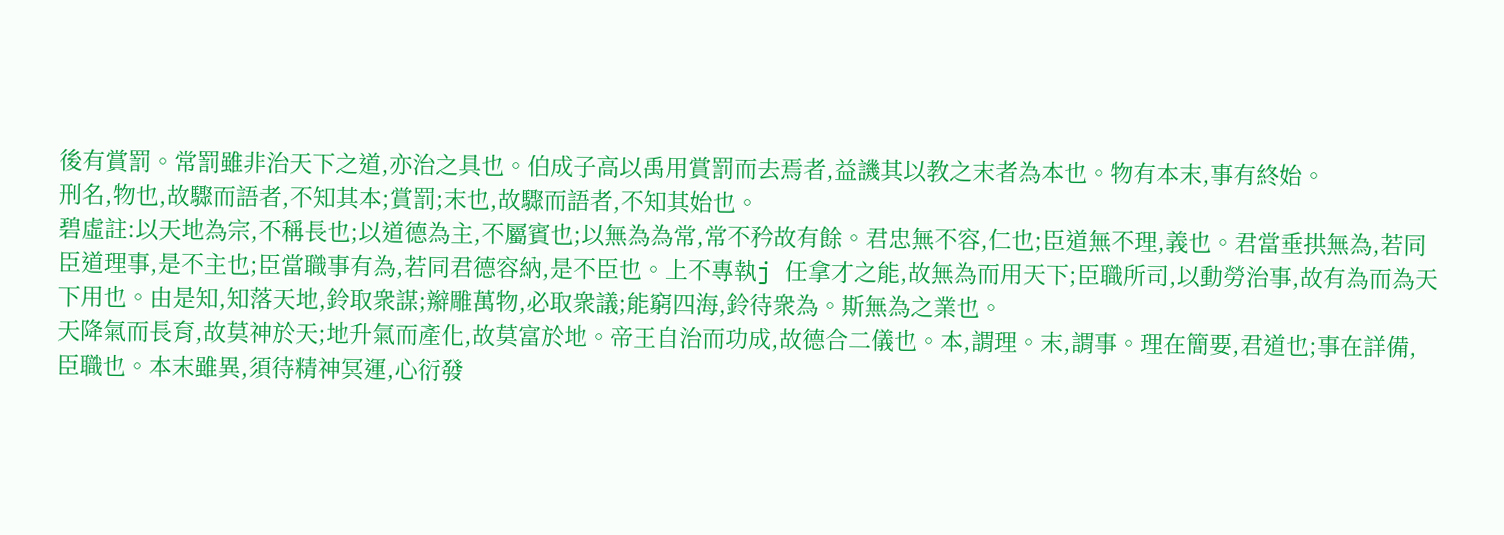後有賞罰。常罰雖非治天下之道,亦治之具也。伯成子高以禹用賞罰而去焉者,益譏其以教之末者為本也。物有本末,事有終始。
刑名,物也,故驟而語者,不知其本;賞罰;末也,故驟而語者,不知其始也。
碧虛註:以天地為宗,不稱長也;以道德為主,不屬賓也;以無為為常,常不矜故有餘。君忠無不容,仁也;臣道無不理,義也。君當垂拱無為,若同臣道理事,是不主也;臣當職事有為,若同君德容納,是不臣也。上不專執j 任拿才之能,故無為而用天下;臣職所司,以動勞治事,故有為而為天下用也。由是知,知落天地,鈴取衆謀;辮雕萬物,必取衆議;能窮四海,鈴待衆為。斯無為之業也。
天降氣而長育,故莫神於天;地升氣而產化,故莫富於地。帝王自治而功成,故德合二儀也。本,謂理。末,謂事。理在簡要,君道也;事在詳備,臣職也。本末雖異,須待精神冥運,心衍發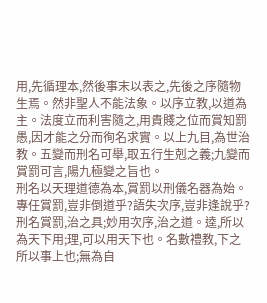用,先循理本,然後事末以表之,先後之序隨物生焉。然非聖人不能法象。以序立教,以道為主。法度立而利害隨之,用貴賤之位而賞知罰愚,因才能之分而徇名求實。以上九目,為世治教。五變而刑名可舉,取五行生剋之義;九變而賞罰可言,陽九極變之旨也。
刑名以天理道德為本,賞罰以刑儀名器為始。專任賞罰,豈非倒道乎?語失次序,豈非逢說乎?刑名賞罰,治之具;妙用次序,治之道。逵,所以為天下用;理,可以用天下也。名數禮教,下之所以事上也;無為自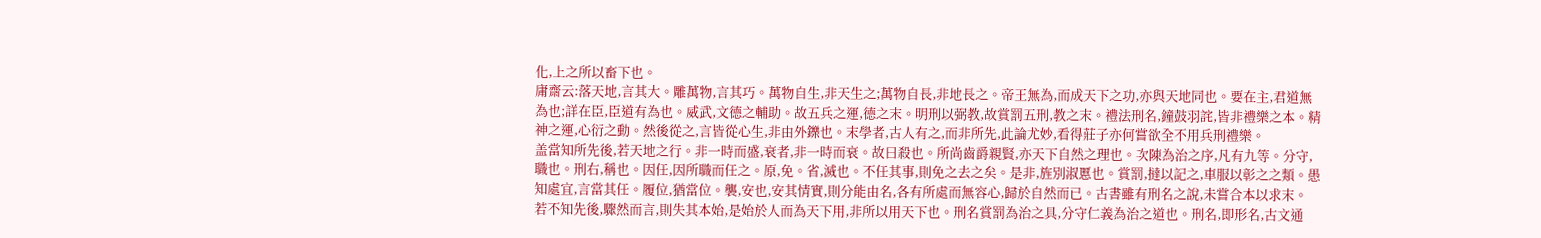化,上之所以畜下也。
庸齋云:落天地,言其大。雕萬物,言其巧。萬物自生,非天生之;萬物自長,非地長之。帝王無為,而成天下之功,亦與天地同也。要在主,君道無為也;詳在臣,臣道有為也。威武,文德之輔助。故五兵之運,德之末。明刑以弼教,故賞罰五刑,教之末。禮法刑名,鐘鼓羽詫,皆非禮樂之本。精神之運,心衍之動。然後從之,言皆從心生,非由外鑠也。末學者,古人有之,而非所先,此論尤妙,看得莊子亦何嘗欲全不用兵刑禮樂。
盖當知所先後,若天地之行。非一時而盛,衰者,非一時而衰。故曰殺也。所尚齒爵親賢,亦天下自然之理也。次陳為治之序,凡有九等。分守,職也。刑右,稱也。因任,因所職而任之。原,免。省,滅也。不任其事,則免之去之矣。是非,旌別淑慝也。賞罰,撻以記之,車服以彰之之類。愚知處宜,言當其任。履位,猶當位。襲,安也,安其情實,則分能由名,各有所處而無容心,歸於自然而已。古書雖有刑名之說,未嘗合本以求末。
若不知先後,驟然而言,則失其本始,是始於人而為天下用,非所以用天下也。刑名賞罰為治之具,分守仁義為治之道也。刑名,即形名,古文通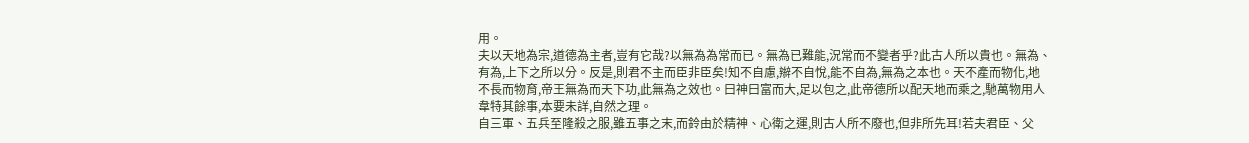用。
夫以天地為宗,道德為主者,豈有它哉?以無為為常而已。無為已難能,況常而不變者乎?此古人所以貴也。無為、有為,上下之所以分。反是,則君不主而臣非臣矣!知不自慮,辮不自悅,能不自為,無為之本也。天不產而物化,地不長而物育,帝王無為而天下功,此無為之效也。曰神曰富而大,足以包之,此帝德所以配天地而乘之,馳萬物用人韋特其餘事,本要未詳,自然之理。
自三軍、五兵至隆殺之服,雖五事之末,而鈴由於精神、心衛之運,則古人所不廢也,但非所先耳!若夫君臣、父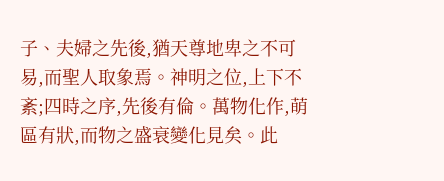子、夫婦之先後,猶天尊地卑之不可易,而聖人取象焉。神明之位,上下不紊;四時之序,先後有倫。萬物化作,萌區有狀,而物之盛衰變化見矣。此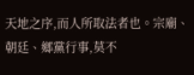天地之序,而人所取法者也。宗廟、朝廷、鄉黨行事,莫不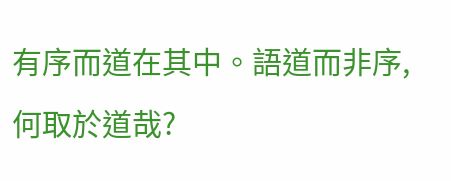有序而道在其中。語道而非序,何取於道哉?